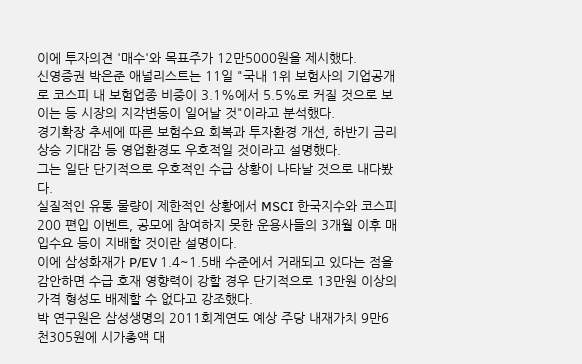이에 투자의견 '매수'와 목표주가 12만5000원을 제시했다.
신영증권 박은준 애널리스트는 11일 "국내 1위 보험사의 기업공개로 코스피 내 보험업종 비중이 3.1%에서 5.5%로 커질 것으로 보이는 등 시장의 지각변동이 일어날 것"이라고 분석했다.
경기확장 추세에 따른 보험수요 회복과 투자환경 개선, 하반기 금리 상승 기대감 등 영업환경도 우호적일 것이라고 설명했다.
그는 일단 단기적으로 우호적인 수급 상황이 나타날 것으로 내다봤다.
실질적인 유통 물량이 제한적인 상황에서 MSCI 한국지수와 코스피200 편입 이벤트, 공모에 참여하지 못한 운용사들의 3개월 이후 매입수요 등이 지배할 것이란 설명이다.
이에 삼성화재가 P/EV 1.4~1.5배 수준에서 거래되고 있다는 점을 감안하면 수급 호재 영향력이 강할 경우 단기적으로 13만원 이상의 가격 형성도 배제할 수 없다고 강조했다.
박 연구원은 삼성생명의 2011회계연도 예상 주당 내재가치 9만6천305원에 시가총액 대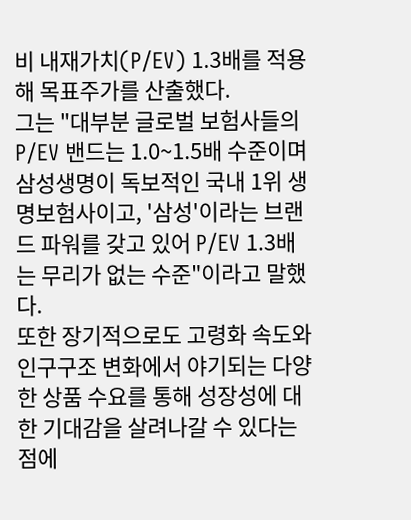비 내재가치(P/EV) 1.3배를 적용해 목표주가를 산출했다.
그는 "대부분 글로벌 보험사들의 P/EV 밴드는 1.0~1.5배 수준이며 삼성생명이 독보적인 국내 1위 생명보험사이고, '삼성'이라는 브랜드 파워를 갖고 있어 P/EV 1.3배는 무리가 없는 수준"이라고 말했다.
또한 장기적으로도 고령화 속도와 인구구조 변화에서 야기되는 다양한 상품 수요를 통해 성장성에 대한 기대감을 살려나갈 수 있다는 점에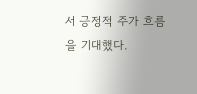서 긍정적 주가 흐름을 기대했다.